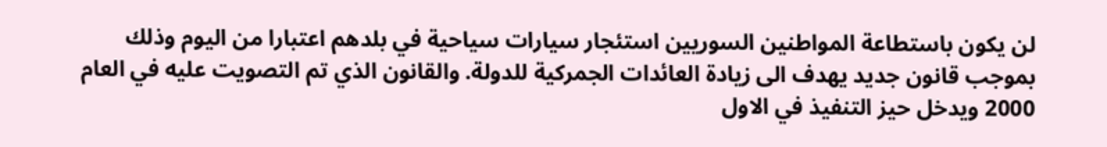لن يكون باستطاعة المواطنين السوريين استئجار سيارات سياحية في بلدهم اعتبارا من اليوم وذلك بموجب قانون جديد يهدف الى زيادة العائدات الجمركية للدولة. والقانون الذي تم التصويت عليه في العام 2000 ويدخل حيز التنفيذ في الاول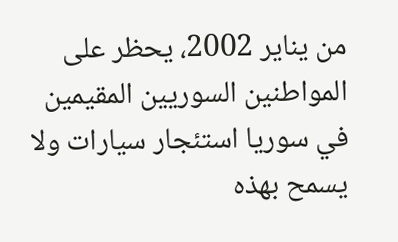من يناير 2002، يحظر على المواطنين السوريين المقيمين في سوريا استئجار سيارات ولا يسمح بهذه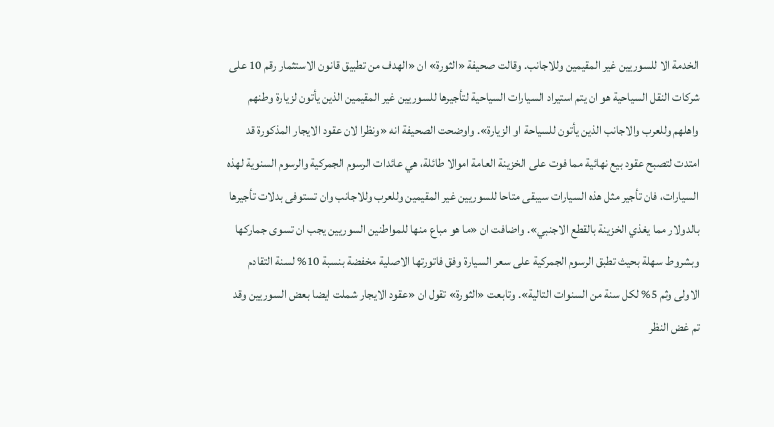الخدمة الا للسوريين غير المقيمين وللاجانب. وقالت صحيفة «الثورة» ان «الهدف من تطبيق قانون الاستثمار رقم 10 على شركات النقل السياحية هو ان يتم استيراد السيارات السياحية لتأجيرها للسوريين غير المقيمين الذين يأتون لزيارة وطنهم واهلهم وللعرب والاجانب الذين يأتون للسياحة او الزيارة». واوضحت الصحيفة انه «ونظرا لان عقود الايجار المذكورة قد امتدت لتصبح عقود بيع نهائية مما فوت على الخزينة العامة اموالا طائلة، هي عائدات الرسوم الجمركية والرسوم السنوية لهذه السيارات، فان تأجير مثل هذه السيارات سيبقى متاحا للسوريين غير المقيمين وللعرب وللاجانب وان تستوفى بدلات تأجيرها بالدولار مما يغذي الخزينة بالقطع الاجنبي». واضافت ان «ما هو مباع منها للمواطنين السوريين يجب ان تسوى جماركها وبشروط سهلة بحيث تطبق الرسوم الجمركية على سعر السيارة وفق فاتورتها الاصلية مخفضة بنسبة 10% لسنة التقادم الاولى وثم 5% لكل سنة من السنوات التالية». وتابعت «الثورة» تقول ان «عقود الايجار شملت ايضا بعض السوريين وقد تم غض النظر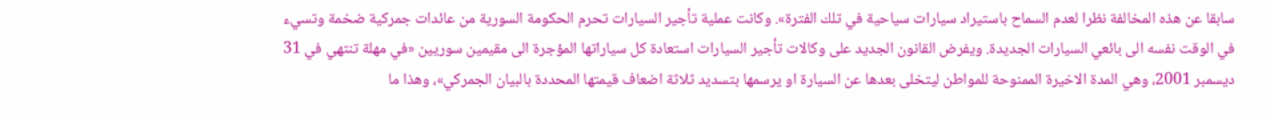سابقا عن هذه المخالفة نظرا لعدم السماح باستيراد سيارات سياحية في تلك الفترة». وكانت عملية تأجير السيارات تحرم الحكومة السورية من عائدات جمركية ضخمة وتسيء في الوقت نفسه الى بائعي السيارات الجديدة. ويفرض القانون الجديد على وكالات تأجير السيارات استعادة كل سياراتها المؤجرة الى مقيمين سوريين «في مهلة تنتهي في 31 ديسمبر 2001، وهي المدة الاخيرة الممنوحة للمواطن ليتخلى بعدها عن السيارة او يرسمها بتسديد ثلاثة اضعاف قيمتها المحددة بالبيان الجمركي»، وهذا ما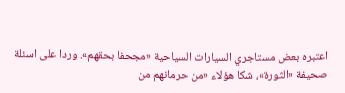اعتبره بعض مستاجري السيارات السياحية «مجحفا بحقهم». وردا على اسئلة صحيفة «الثورة»، شكا هؤلاء «من حرمانهم من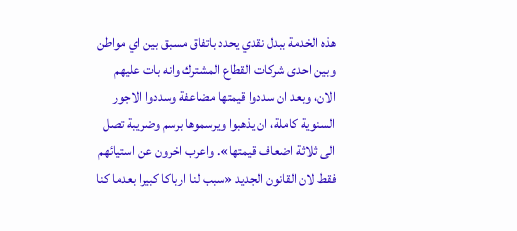هذه الخدمة ببدل نقدي يحدد باتفاق مسبق بين اي مواطن وبين احدى شركات القطاع المشترك وانه بات عليهم الان، وبعد ان سددوا قيمتها مضاعفة وسددوا الاجور السنوية كاملة، ان يذهبوا ويرسموها برسم وضريبة تصل الى ثلاثة اضعاف قيمتها». واعرب اخرون عن استيائهم فقط لان القانون الجديد «سبب لنا ارباكا كبيرا بعدما كنا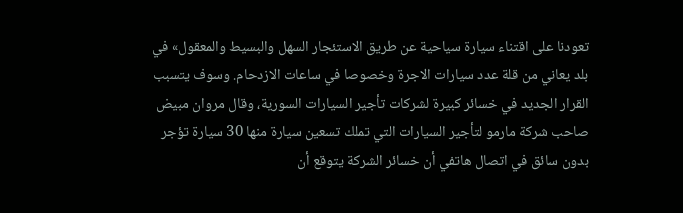تعودنا على اقتناء سيارة سياحية عن طريق الاستئجار السهل والبسيط والمعقول» في بلد يعاني من قلة عدد سيارات الاجرة وخصوصا في ساعات الازدحام. وسوف يتسبب القرار الجديد في خسائر كبيرة لشركات تأجير السيارات السورية، وقال مروان مبيض صاحب شركة مارمو لتأجير السيارات التي تملك تسعين سيارة منها 30 سيارة تؤجر بدون سائق في اتصال هاتفي أن خسائر الشركة يتوقع أن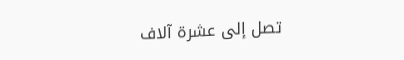تصل إلى عشرة آلاف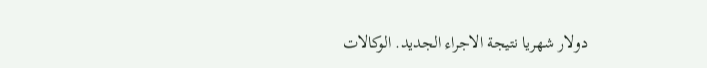دولار شهريا نتيجة الاجراء الجديد. الوكالات